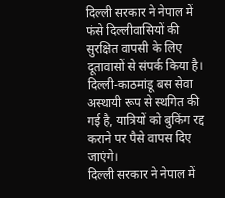दिल्ली सरकार ने नेपाल में फंसे दिल्लीवासियों की सुरक्षित वापसी के लिए दूतावासों से संपर्क किया है। दिल्ली-काठमांडू बस सेवा अस्थायी रूप से स्थगित की गई है, यात्रियों को बुकिंग रद्द कराने पर पैसे वापस दिए जाएंगे।
दिल्ली सरकार ने नेपाल में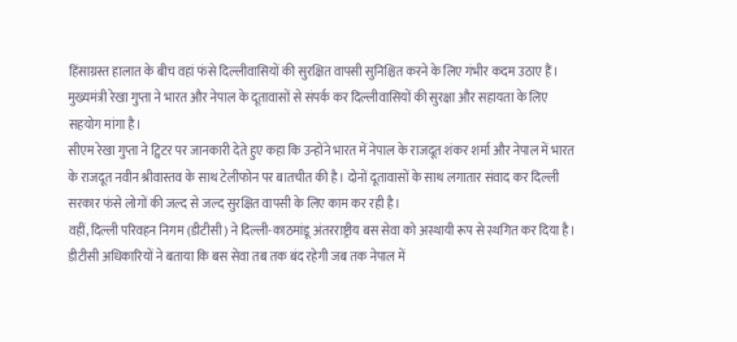हिंसाग्रस्त हालात के बीच वहां फंसे दिल्लीवासियों की सुरक्षित वापसी सुनिश्चित करने के लिए गंभीर कदम उठाए हैं। मुख्यमंत्री रेखा गुप्ता ने भारत और नेपाल के दूतावासों से संपर्क कर दिल्लीवासियों की सुरक्षा और सहायता के लिए सहयोग मांगा है।
सीएम रेखा गुप्ता ने ट्विटर पर जानकारी देते हुए कहा कि उन्होंने भारत में नेपाल के राजदूत शंकर शर्मा और नेपाल में भारत के राजदूत नवीन श्रीवास्तव के साथ टेलीफोन पर बातचीत की है। दोनों दूतावासों के साथ लगातार संवाद कर दिल्ली सरकार फंसे लोगों की जल्द से जल्द सुरक्षित वापसी के लिए काम कर रही है।
वहीं, दिल्ली परिवहन निगम (डीटीसी) ने दिल्ली-काठमांडू अंतरराष्ट्रीय बस सेवा को अस्थायी रूप से स्थगित कर दिया है। डीटीसी अधिकारियों ने बताया कि बस सेवा तब तक बंद रहेगी जब तक नेपाल में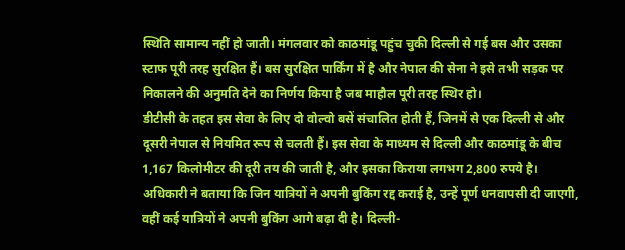स्थिति सामान्य नहीं हो जाती। मंगलवार को काठमांडू पहुंच चुकी दिल्ली से गई बस और उसका स्टाफ पूरी तरह सुरक्षित हैं। बस सुरक्षित पार्किंग में है और नेपाल की सेना ने इसे तभी सड़क पर निकालने की अनुमति देने का निर्णय किया है जब माहौल पूरी तरह स्थिर हो।
डीटीसी के तहत इस सेवा के लिए दो वोल्वो बसें संचालित होती हैं, जिनमें से एक दिल्ली से और दूसरी नेपाल से नियमित रूप से चलती हैं। इस सेवा के माध्यम से दिल्ली और काठमांडू के बीच 1,167 किलोमीटर की दूरी तय की जाती है, और इसका किराया लगभग 2,800 रुपये है।
अधिकारी ने बताया कि जिन यात्रियों ने अपनी बुकिंग रद्द कराई है, उन्हें पूर्ण धनवापसी दी जाएगी, वहीं कई यात्रियों ने अपनी बुकिंग आगे बढ़ा दी है। दिल्ली-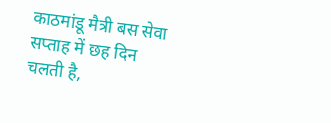काठमांडू मैत्री बस सेवा सप्ताह में छह दिन चलती है,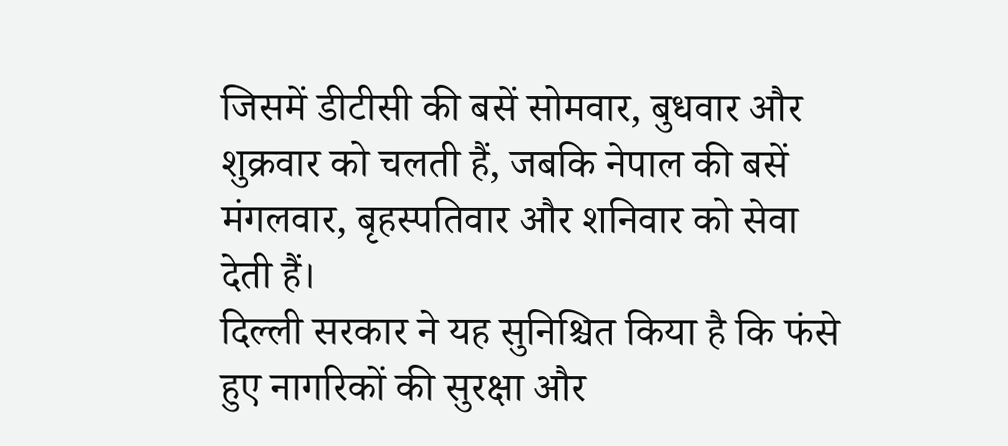जिसमें डीटीसी की बसें सोमवार, बुधवार और शुक्रवार को चलती हैं, जबकि नेपाल की बसें मंगलवार, बृहस्पतिवार और शनिवार को सेवा देती हैं।
दिल्ली सरकार ने यह सुनिश्चित किया है कि फंसे हुए नागरिकों की सुरक्षा और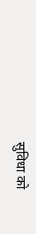सुविधा को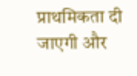प्राथमिकता दी जाएगी और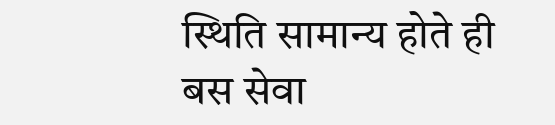स्थिति सामान्य होते ही बस सेवा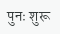पुनः शुरू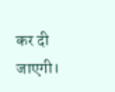कर दी जाएगी।